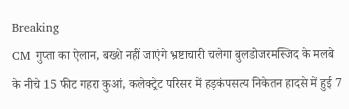Breaking
CM गुप्ता का ऐलान, बख्शे नहीं जाएंगे भ्रष्टाचारी चलेगा बुलडोजरमस्जिद के मलबे के नीचे 15 फीट गहरा कुआं, कलेक्ट्रेट परिसर में हड़कंपसत्य निकेतन हादसे में हुई 7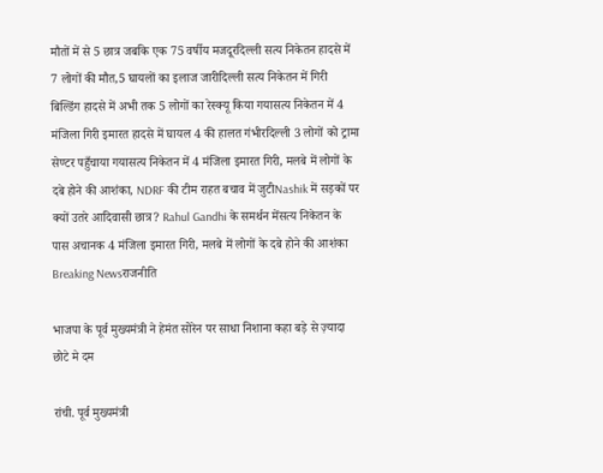मौतों में से 5 छात्र जबकि एक 75 वर्षीय मजदूरदिल्ली सत्य निकेतन हादसे में 7 लोगों की मौत,5 घायलों का इलाज जारीदिल्ली सत्य निकेतन में गिरी बिल्डिंग हादसे में अभी तक 5 लोगों का रेस्क्यू किया गयासत्य निकेतन में 4 मंजिला गिरी इमारत हादसे में घायल 4 की हालत गंभीरदिल्ली 3 लोगों को ट्रामा सेण्टर पहुँचाया गयासत्य निकेतन में 4 मंजिला इमारत गिरी, मलबे में लोगों के दबे होने की आशंका, NDRF की टीम राहत बचाव में जुटीNashik में सड़कों पर क्यों उतरे आदिवासी छात्र? Rahul Gandhi के समर्थन मेंसत्य निकेतन के पास अचानक 4 मंजिला इमारत गिरी, मलबे में लोगों के दबे होने की आशंका
Breaking Newsराजनीति

भाजपा के पूर्व मुख्यमंत्री ने हेमंत सोरेन पर साधा निशाना कहा बड़े से ज़्यादा छोटे मे दम

रांची. पूर्व मुख्यमंत्री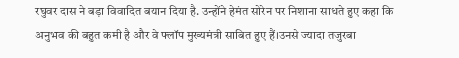रघुवर दास ने बड़ा विवादित बयान दिया है. उन्होंने हेमंत सोरेन पर निशाना साधते हुए कहा कि अनुभव की बहुत कमी है और वे फ्लॉप मुख्यमंत्री साबित हुए हैं।उनसे ज्यादा तजुरबा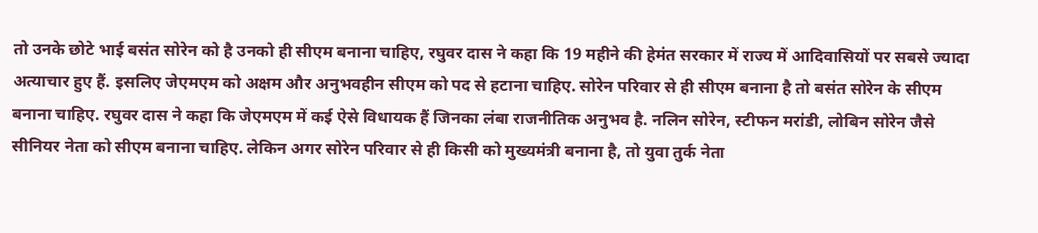तो उनके छोटे भाई बसंत सोरेन को है उनको ही सीएम बनाना चाहिए, रघुवर दास ने कहा कि 19 महीने की हेमंत सरकार में राज्य में आदिवासियों पर सबसे ज्यादा अत्याचार हुए हैं. इसलिए जेएमएम को अक्षम और अनुभवहीन सीएम को पद से हटाना चाहिए. सोरेन परिवार से ही सीएम बनाना है तो बसंत सोरेन के सीएम बनाना चाहिए. रघुवर दास ने कहा कि जेएमएम में कई ऐसे विधायक हैं जिनका लंबा राजनीतिक अनुभव है. नलिन सोरेन, स्टीफन मरांडी, लोबिन सोरेन जैसे सीनियर नेता को सीएम बनाना चाहिए. लेकिन अगर सोरेन परिवार से ही किसी को मुख्यमंत्री बनाना है, तो युवा तुर्क नेता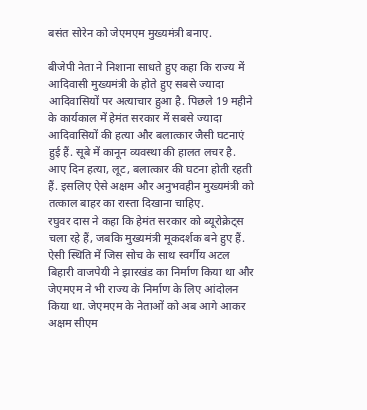बसंत सोरेन को जेएमएम मुख्यमंत्री बनाए.

बीजेपी नेता ने निशाना साधते हुए कहा कि राज्य में आदिवासी मुख्यमंत्री के होते हुए सबसे ज्यादा आदिवासियों पर अत्याचार हुआ है. पिछले 19 महीने के कार्यकाल में हेमंत सरकार में सबसे ज्यादा आदिवासियों की हत्या और बलात्कार जैसी घटनाएं हुई हैं. सूबे में कानून व्यवस्था की हालत लचर है. आए दिन हत्या, लूट, बलात्कार की घटना होती रहती हैं. इसलिए ऐसे अक्षम और अनुभवहीन मुख्यमंत्री को तत्काल बाहर का रास्ता दिखाना चाहिए.
रघुवर दास ने कहा कि हेमंत सरकार को ब्यूरोक्रेट्स चला रहे हैं, जबकि मुख्यमंत्री मूकदर्शक बने हुए हैं. ऐसी स्थिति में जिस सोच के साथ स्वर्गीय अटल बिहारी वाजपेयी ने झारखंड का निर्माण किया था और जेएमएम ने भी राज्य के निर्माण के लिए आंदोलन किया था. जेएमएम के नेताओं को अब आगे आकर अक्षम सीएम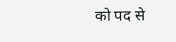को पद से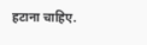हटाना चाहिए.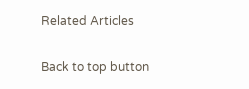Related Articles

Back to top button